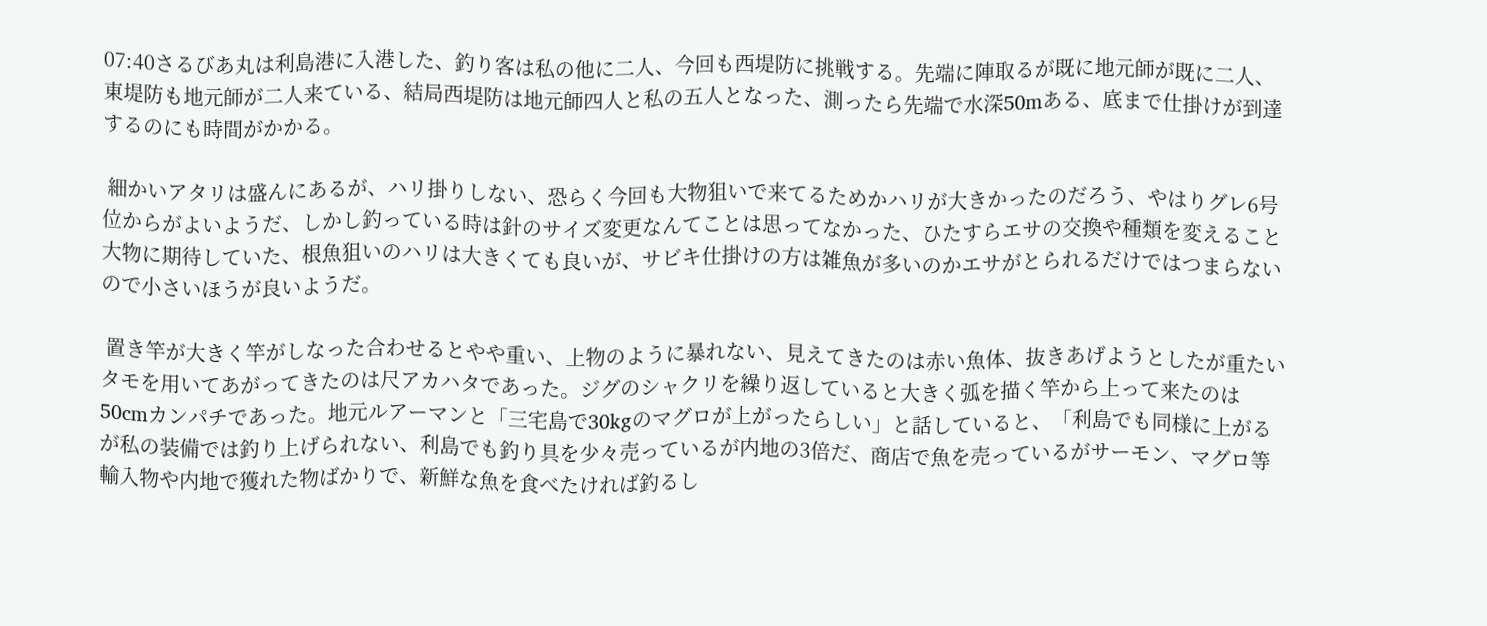07:40さるびあ丸は利島港に入港した、釣り客は私の他に二人、今回も西堤防に挑戦する。先端に陣取るが既に地元師が既に二人、東堤防も地元師が二人来ている、結局西堤防は地元師四人と私の五人となった、測ったら先端で水深50mある、底まで仕掛けが到達するのにも時間がかかる。

 細かいアタリは盛んにあるが、ハリ掛りしない、恐らく今回も大物狙いで来てるためかハリが大きかったのだろう、やはりグレ6号位からがよいようだ、しかし釣っている時は針のサイズ変更なんてことは思ってなかった、ひたすらエサの交換や種類を変えること大物に期待していた、根魚狙いのハリは大きくても良いが、サビキ仕掛けの方は雑魚が多いのかエサがとられるだけではつまらないので小さいほうが良いようだ。

 置き竿が大きく竿がしなった合わせるとやや重い、上物のように暴れない、見えてきたのは赤い魚体、抜きあげようとしたが重たいタモを用いてあがってきたのは尺アカハタであった。ジグのシャクリを繰り返していると大きく弧を描く竿から上って来たのは50cmカンパチであった。地元ルアーマンと「三宅島で30kgのマグロが上がったらしい」と話していると、「利島でも同様に上がるが私の装備では釣り上げられない、利島でも釣り具を少々売っているが内地の3倍だ、商店で魚を売っているがサーモン、マグロ等輸入物や内地で獲れた物ばかりで、新鮮な魚を食べたければ釣るし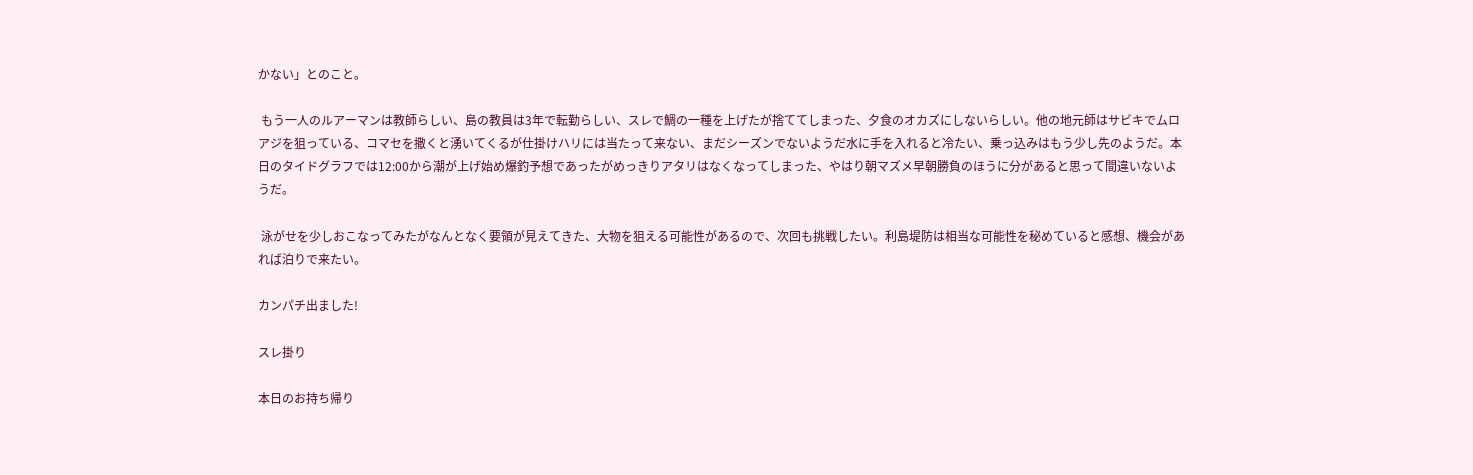かない」とのこと。

 もう一人のルアーマンは教師らしい、島の教員は3年で転勤らしい、スレで鯛の一種を上げたが捨ててしまった、夕食のオカズにしないらしい。他の地元師はサビキでムロアジを狙っている、コマセを撒くと湧いてくるが仕掛けハリには当たって来ない、まだシーズンでないようだ水に手を入れると冷たい、乗っ込みはもう少し先のようだ。本日のタイドグラフでは12:00から潮が上げ始め爆釣予想であったがめっきりアタリはなくなってしまった、やはり朝マズメ早朝勝負のほうに分があると思って間違いないようだ。

 泳がせを少しおこなってみたがなんとなく要領が見えてきた、大物を狙える可能性があるので、次回も挑戦したい。利島堤防は相当な可能性を秘めていると感想、機会があれば泊りで来たい。

カンパチ出ました!

スレ掛り

本日のお持ち帰り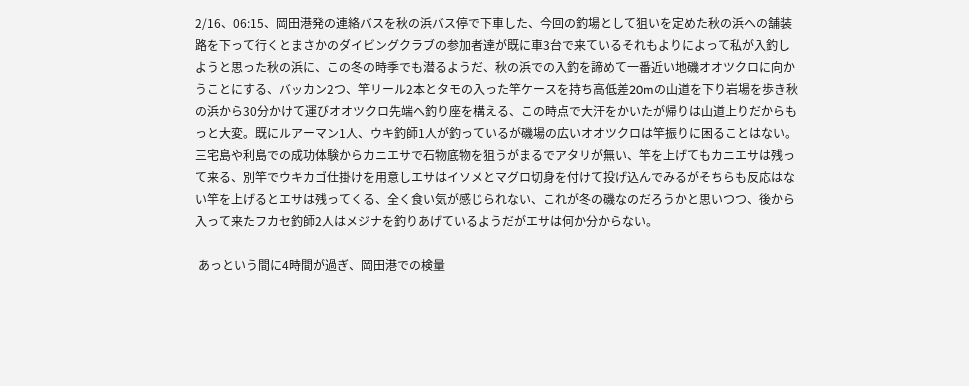2/16、06:15、岡田港発の連絡バスを秋の浜バス停で下車した、今回の釣場として狙いを定めた秋の浜への舗装路を下って行くとまさかのダイビングクラブの参加者達が既に車3台で来ているそれもよりによって私が入釣しようと思った秋の浜に、この冬の時季でも潜るようだ、秋の浜での入釣を諦めて一番近い地磯オオツクロに向かうことにする、バッカン2つ、竿リール2本とタモの入った竿ケースを持ち高低差20mの山道を下り岩場を歩き秋の浜から30分かけて運びオオツクロ先端へ釣り座を構える、この時点で大汗をかいたが帰りは山道上りだからもっと大変。既にルアーマン1人、ウキ釣師1人が釣っているが磯場の広いオオツクロは竿振りに困ることはない。三宅島や利島での成功体験からカニエサで石物底物を狙うがまるでアタリが無い、竿を上げてもカニエサは残って来る、別竿でウキカゴ仕掛けを用意しエサはイソメとマグロ切身を付けて投げ込んでみるがそちらも反応はない竿を上げるとエサは残ってくる、全く食い気が感じられない、これが冬の磯なのだろうかと思いつつ、後から入って来たフカセ釣師2人はメジナを釣りあげているようだがエサは何か分からない。

 あっという間に4時間が過ぎ、岡田港での検量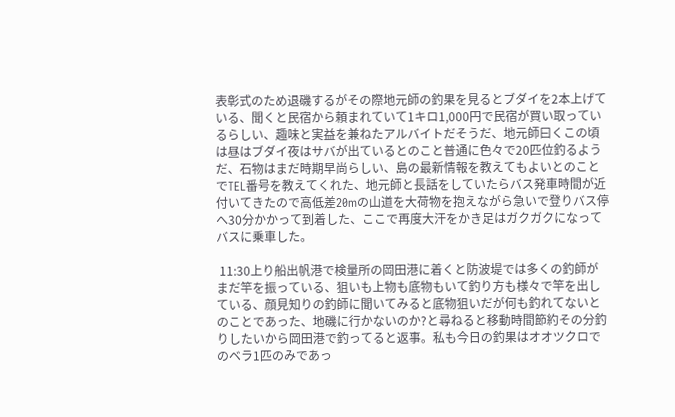表彰式のため退磯するがその際地元師の釣果を見るとブダイを2本上げている、聞くと民宿から頼まれていて1キロ1,000円で民宿が買い取っているらしい、趣味と実益を兼ねたアルバイトだそうだ、地元師曰くこの頃は昼はブダイ夜はサバが出ているとのこと普通に色々で20匹位釣るようだ、石物はまだ時期早尚らしい、島の最新情報を教えてもよいとのことでTEL番号を教えてくれた、地元師と長話をしていたらバス発車時間が近付いてきたので高低差20mの山道を大荷物を抱えながら急いで登りバス停へ30分かかって到着した、ここで再度大汗をかき足はガクガクになってバスに乗車した。

 11:30上り船出帆港で検量所の岡田港に着くと防波堤では多くの釣師がまだ竿を振っている、狙いも上物も底物もいて釣り方も様々で竿を出している、顔見知りの釣師に聞いてみると底物狙いだが何も釣れてないとのことであった、地磯に行かないのか?と尋ねると移動時間節約その分釣りしたいから岡田港で釣ってると返事。私も今日の釣果はオオツクロでのベラ1匹のみであっ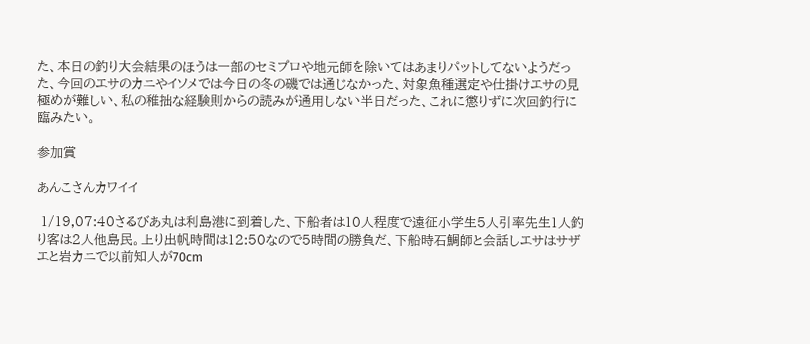た、本日の釣り大会結果のほうは一部のセミプロや地元師を除いてはあまりパットしてないようだった、今回のエサのカニやイソメでは今日の冬の磯では通じなかった、対象魚種選定や仕掛けエサの見極めが難しい、私の稚拙な経験則からの読みが通用しない半日だった、これに懲りずに次回釣行に臨みたい。

参加賞

あんこさんカワイイ

 1/19,07:40さるびあ丸は利島港に到着した、下船者は10人程度で遠征小学生5人引率先生1人釣り客は2人他島民。上り出帆時間は12:50なので5時間の勝負だ、下船時石鯛師と会話しエサはサザエと岩カニで以前知人が70cm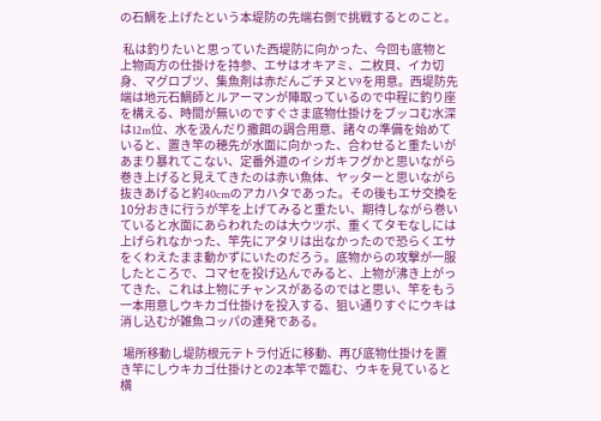の石鯛を上げたという本堤防の先端右側で挑戦するとのこと。

 私は釣りたいと思っていた西堤防に向かった、今回も底物と上物両方の仕掛けを持参、エサはオキアミ、二枚貝、イカ切身、マグロブツ、集魚剤は赤だんごチヌとV9を用意。西堤防先端は地元石鯛師とルアーマンが陣取っているので中程に釣り座を構える、時間が無いのですぐさま底物仕掛けをブッコむ水深は12m位、水を汲んだり撒餌の調合用意、諸々の準備を始めていると、置き竿の穂先が水面に向かった、合わせると重たいがあまり暴れてこない、定番外道のイシガキフグかと思いながら巻き上げると見えてきたのは赤い魚体、ヤッターと思いながら抜きあげると約40cmのアカハタであった。その後もエサ交換を10分おきに行うが竿を上げてみると重たい、期待しながら巻いていると水面にあらわれたのは大ウツボ、重くてタモなしには上げられなかった、竿先にアタリは出なかったので恐らくエサをくわえたまま動かずにいたのだろう。底物からの攻撃が一服したところで、コマセを投げ込んでみると、上物が沸き上がってきた、これは上物にチャンスがあるのではと思い、竿をもう一本用意しウキカゴ仕掛けを投入する、狙い通りすぐにウキは消し込むが雑魚コッパの連発である。

 場所移動し堤防根元テトラ付近に移動、再び底物仕掛けを置き竿にしウキカゴ仕掛けとの2本竿で臨む、ウキを見ていると横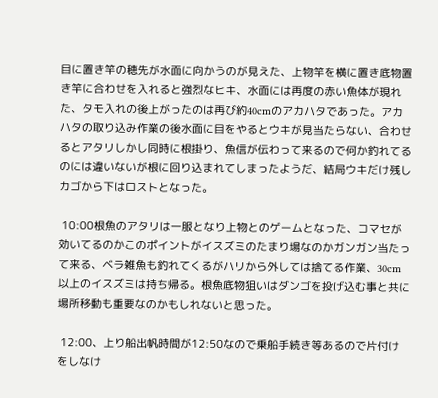目に置き竿の穂先が水面に向かうのが見えた、上物竿を横に置き底物置き竿に合わせを入れると強烈なヒキ、水面には再度の赤い魚体が現れた、タモ入れの後上がったのは再び約40cmのアカハタであった。アカハタの取り込み作業の後水面に目をやるとウキが見当たらない、合わせるとアタリしかし同時に根掛り、魚信が伝わって来るので何か釣れてるのには違いないが根に回り込まれてしまったようだ、結局ウキだけ残しカゴから下はロストとなった。

 10:00根魚のアタリは一服となり上物とのゲームとなった、コマセが効いてるのかこのポイントがイスズミのたまり場なのかガンガン当たって来る、ベラ雑魚も釣れてくるがハリから外しては捨てる作業、30cm以上のイスズミは持ち帰る。根魚底物狙いはダンゴを投げ込む事と共に場所移動も重要なのかもしれないと思った。

 12:00、上り船出帆時間が12:50なので乗船手続き等あるので片付けをしなけ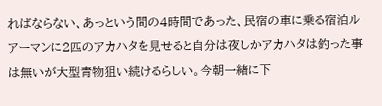ればならない、あっという間の4時間であった、民宿の車に乗る宿泊ルアーマンに2匹のアカハタを見せると自分は夜しかアカハタは釣った事は無いが大型青物狙い続けるらしい。今朝一緒に下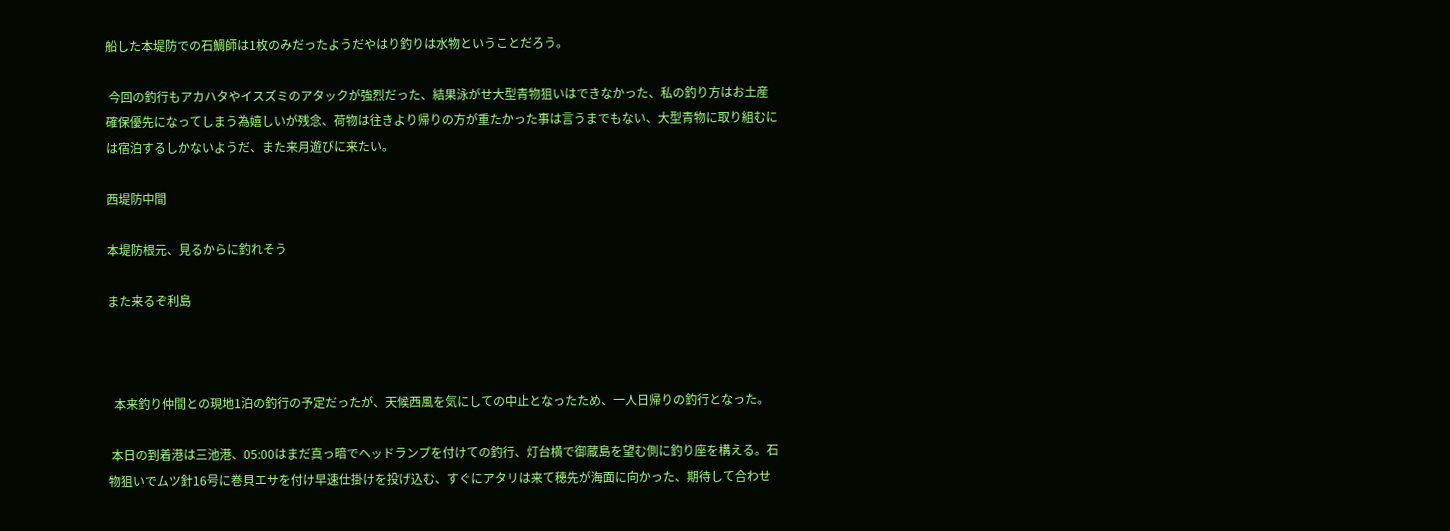船した本堤防での石鯛師は1枚のみだったようだやはり釣りは水物ということだろう。

 今回の釣行もアカハタやイスズミのアタックが強烈だった、結果泳がせ大型青物狙いはできなかった、私の釣り方はお土産確保優先になってしまう為嬉しいが残念、荷物は往きより帰りの方が重たかった事は言うまでもない、大型青物に取り組むには宿泊するしかないようだ、また来月遊びに来たい。

西堤防中間

本堤防根元、見るからに釣れそう

また来るぞ利島



  本来釣り仲間との現地1泊の釣行の予定だったが、天候西風を気にしての中止となったため、一人日帰りの釣行となった。

 本日の到着港は三池港、05:00はまだ真っ暗でヘッドランプを付けての釣行、灯台横で御蔵島を望む側に釣り座を構える。石物狙いでムツ針16号に巻貝エサを付け早速仕掛けを投げ込む、すぐにアタリは来て穂先が海面に向かった、期待して合わせ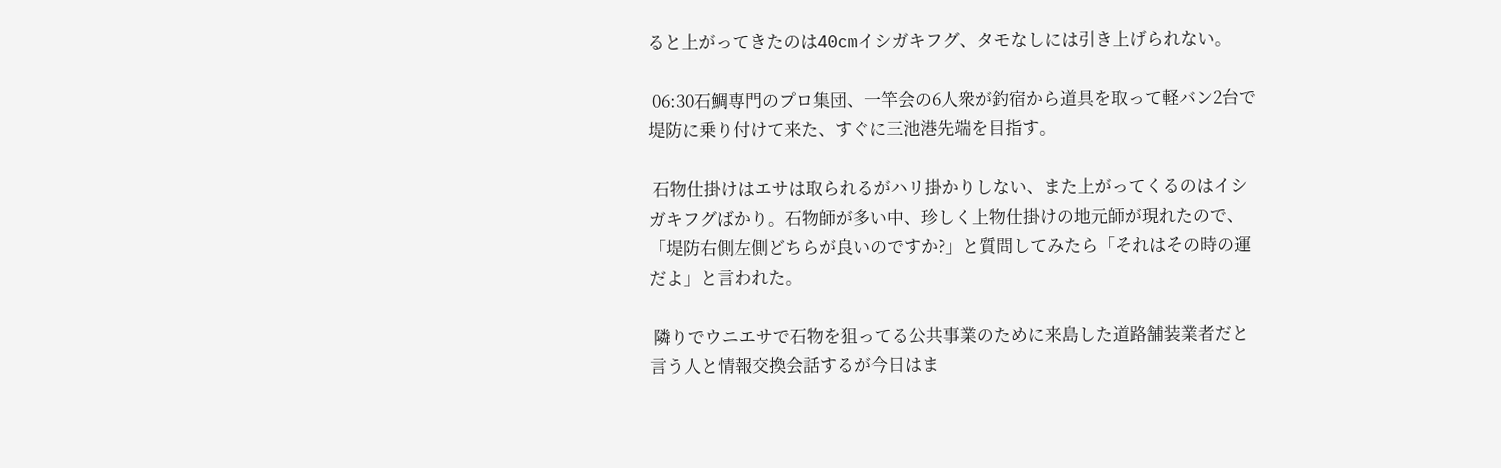ると上がってきたのは40cmイシガキフグ、タモなしには引き上げられない。

 06:30石鯛専門のプロ集団、一竿会の6人衆が釣宿から道具を取って軽バン2台で堤防に乗り付けて来た、すぐに三池港先端を目指す。

 石物仕掛けはエサは取られるがハリ掛かりしない、また上がってくるのはイシガキフグばかり。石物師が多い中、珍しく上物仕掛けの地元師が現れたので、「堤防右側左側どちらが良いのですか?」と質問してみたら「それはその時の運だよ」と言われた。

 隣りでウニエサで石物を狙ってる公共事業のために来島した道路舗装業者だと言う人と情報交換会話するが今日はま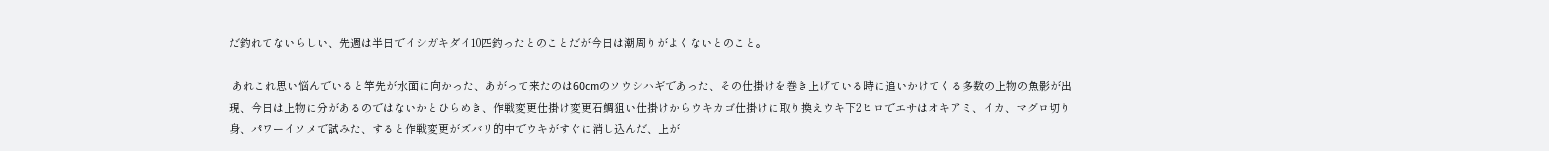だ釣れてないらしい、先週は半日でイシガキダイ10匹釣ったとのことだが今日は潮周りがよくないとのこと。

 あれこれ思い悩んでいると竿先が水面に向かった、あがって来たのは60cmのソウシハギであった、その仕掛けを巻き上げている時に追いかけてくる多数の上物の魚影が出現、今日は上物に分があるのではないかとひらめき、作戦変更仕掛け変更石鯛狙い仕掛けからウキカゴ仕掛けに取り換えウキ下2ヒロでエサはオキアミ、イカ、マグロ切り身、パワーイソメで試みた、すると作戦変更がズバリ的中でウキがすぐに消し込んだ、上が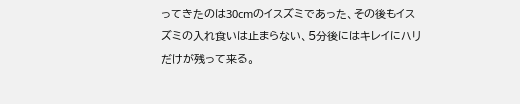ってきたのは30cmのイスズミであった、その後もイスズミの入れ食いは止まらない、5分後にはキレイにハリだけが残って来る。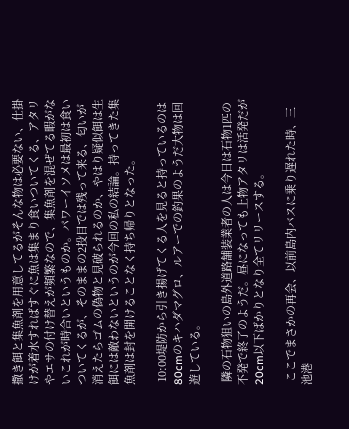撒き餌と集魚剤を用意してるがそんな物は必要ない、仕掛けが着水すればすぐに魚は集まり食いついてくる、アタリやエサの付け替えが頻繁なので、集魚剤を混ぜてる暇がないこれが時合いというものか。パワーイソメは最初は食いついてくるが、そのままの2投目では残って来る、匂いが消えたらゴムの偽物と見破られるのか、やはり疑似餌は生餌には敵わないというのが今回の私の結論。持ってきた集魚剤は封を開けることなく持ち帰りとなった。

 10:00堤防から引き揚げてくる人を見ると持っているのは80cmのキハダマグロ、ルアーでの釣果のようだ大物は回遊している。

 隣の石物狙いの島外道路舗装業者の人は今日は石物1匹の不発で終了のようだ。昼になっても上物アタリは活発だが20cm以下ばかりとなり全てリリースする。

 ここでまさかの再会、以前島内バスに乗り遅れた時、三池港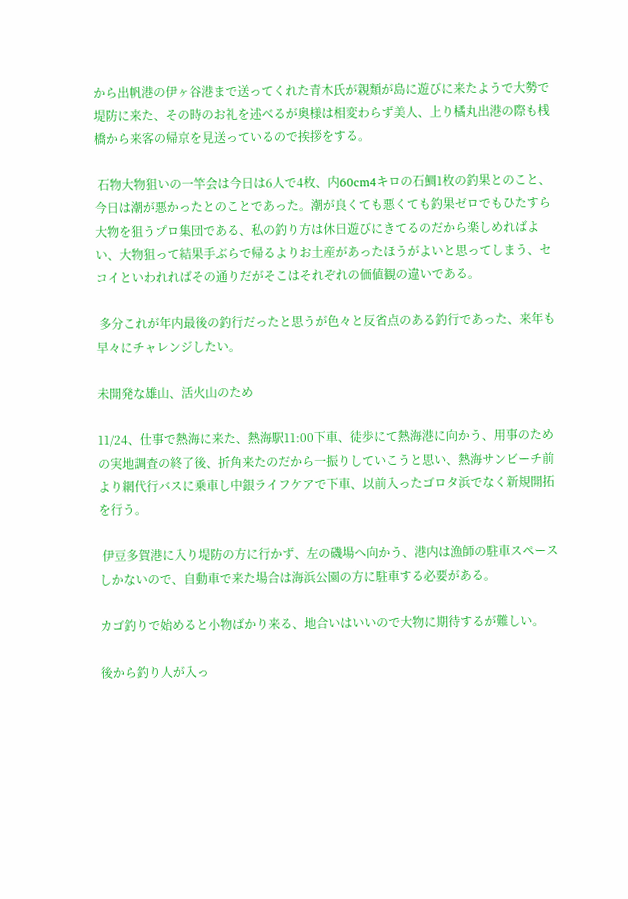から出帆港の伊ヶ谷港まで送ってくれた青木氏が親類が島に遊びに来たようで大勢で堤防に来た、その時のお礼を述べるが奥様は相変わらず美人、上り橘丸出港の際も桟橋から来客の帰京を見送っているので挨拶をする。

 石物大物狙いの一竿会は今日は6人で4枚、内60cm4キロの石鯛1枚の釣果とのこと、今日は潮が悪かったとのことであった。潮が良くても悪くても釣果ゼロでもひたすら大物を狙うプロ集団である、私の釣り方は休日遊びにきてるのだから楽しめればよい、大物狙って結果手ぶらで帰るよりお土産があったほうがよいと思ってしまう、セコイといわれればその通りだがそこはそれぞれの価値観の違いである。

 多分これが年内最後の釣行だったと思うが色々と反省点のある釣行であった、来年も早々にチャレンジしたい。

未開発な雄山、活火山のため

11/24、仕事で熱海に来た、熱海駅11:00下車、徒歩にて熱海港に向かう、用事のための実地調査の終了後、折角来たのだから一振りしていこうと思い、熱海サンビーチ前より網代行バスに乗車し中銀ライフケアで下車、以前入ったゴロタ浜でなく新規開拓を行う。

 伊豆多賀港に入り堤防の方に行かず、左の磯場へ向かう、港内は漁師の駐車スペースしかないので、自動車で来た場合は海浜公園の方に駐車する必要がある。

カゴ釣りで始めると小物ばかり来る、地合いはいいので大物に期待するが難しい。

後から釣り人が入っ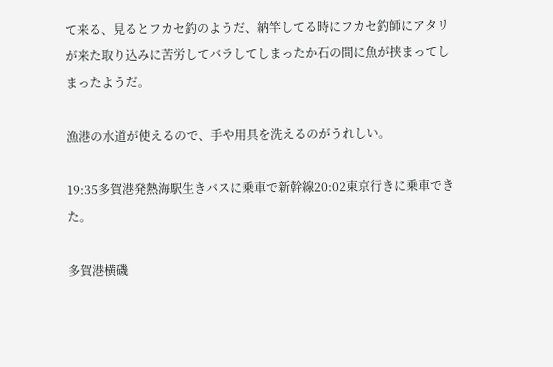て来る、見るとフカセ釣のようだ、納竿してる時にフカセ釣師にアタリが来た取り込みに苦労してバラしてしまったか石の間に魚が挟まってしまったようだ。

漁港の水道が使えるので、手や用具を洗えるのがうれしい。

19:35多賀港発熱海駅生きバスに乗車で新幹線20:02東京行きに乗車できた。

多賀港横磯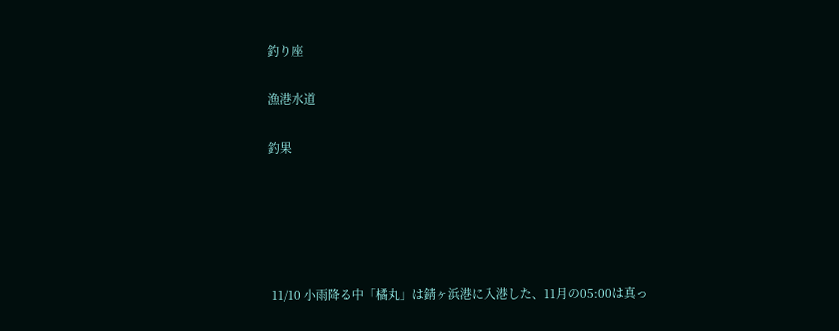釣り座

漁港水道

釣果





 11/10 小雨降る中「橘丸」は錆ヶ浜港に入港した、11月の05:00は真っ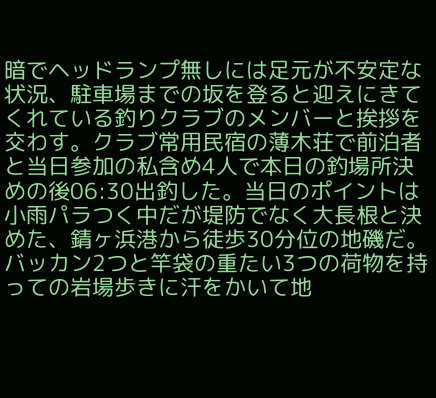暗でヘッドランプ無しには足元が不安定な状況、駐車場までの坂を登ると迎えにきてくれている釣りクラブのメンバーと挨拶を交わす。クラブ常用民宿の薄木荘で前泊者と当日参加の私含め4人で本日の釣場所決めの後06:30出釣した。当日のポイントは小雨パラつく中だが堤防でなく大長根と決めた、錆ヶ浜港から徒歩30分位の地磯だ。バッカン2つと竿袋の重たい3つの荷物を持っての岩場歩きに汗をかいて地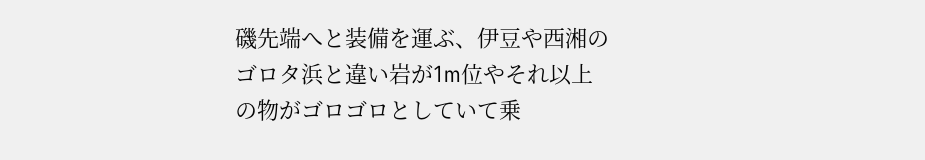磯先端へと装備を運ぶ、伊豆や西湘のゴロタ浜と違い岩が1m位やそれ以上の物がゴロゴロとしていて乗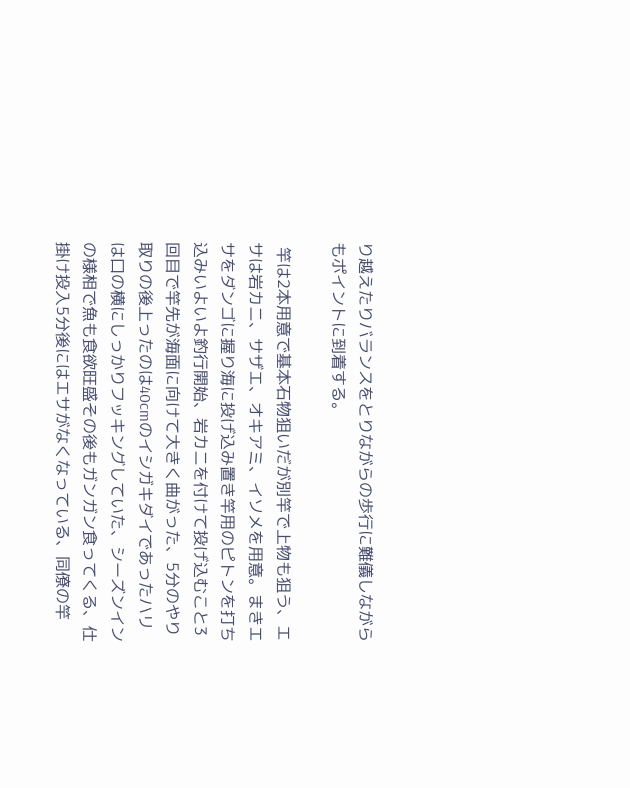り越えたりバランスをとりながらの歩行に難儀しながらもポイントに到着する。

 竿は2本用意で基本石物狙いだが別竿で上物も狙う、エサは岩カニ、サザエ、オキアミ、イソメを用意。まきエサをダンゴに握り海に投げ込み置き竿用のピトンを打ち込みいよいよ釣行開始、岩カニを付けて投げ込むこと3回目で竿先が海面に向けて大きく曲がった、5分のやり取りの後上ったのは40cmのイシガキダイであったハリは口の横にしっかりフッキングしていた、シーズンインの様相で魚も食欲旺盛その後もガンガン食ってくる、仕掛け投入5分後にはエサがなくなっている、同僚の竿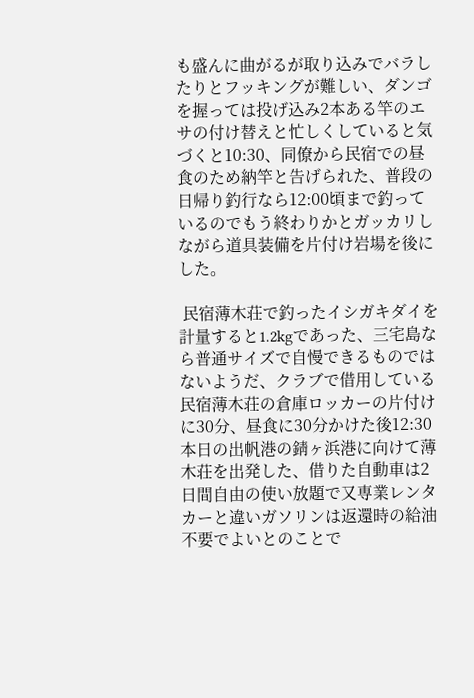も盛んに曲がるが取り込みでバラしたりとフッキングが難しい、ダンゴを握っては投げ込み2本ある竿のエサの付け替えと忙しくしていると気づくと10:30、同僚から民宿での昼食のため納竿と告げられた、普段の日帰り釣行なら12:00頃まで釣っているのでもう終わりかとガッカリしながら道具装備を片付け岩場を後にした。

 民宿薄木荘で釣ったイシガキダイを計量すると1.2kgであった、三宅島なら普通サイズで自慢できるものではないようだ、クラブで借用している民宿薄木荘の倉庫ロッカーの片付けに30分、昼食に30分かけた後12:30本日の出帆港の錆ヶ浜港に向けて薄木荘を出発した、借りた自動車は2日間自由の使い放題で又専業レンタカーと違いガソリンは返還時の給油不要でよいとのことで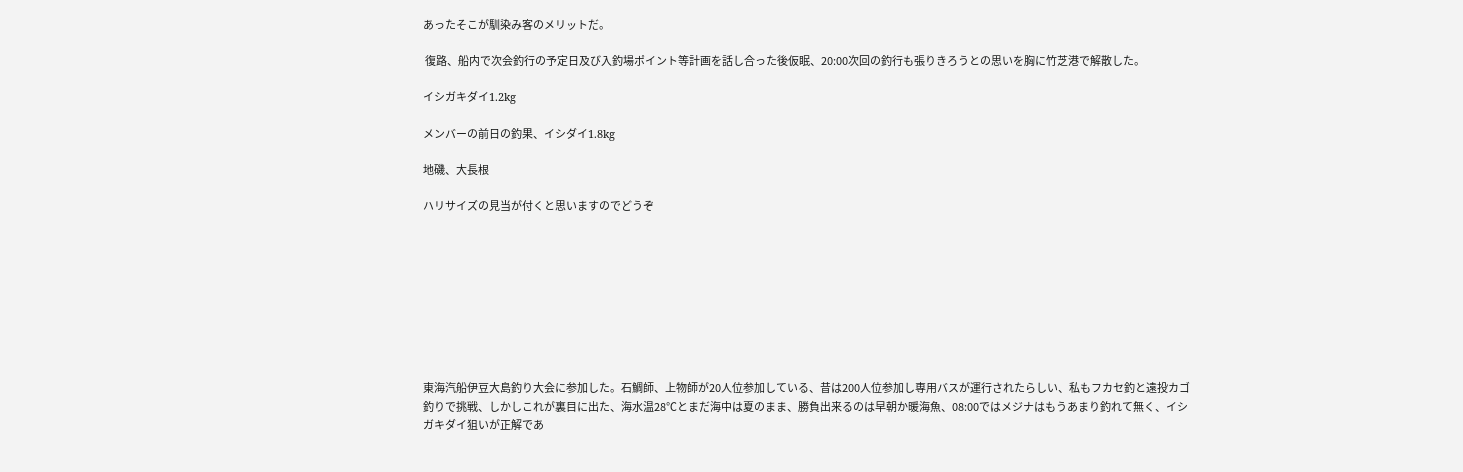あったそこが馴染み客のメリットだ。

 復路、船内で次会釣行の予定日及び入釣場ポイント等計画を話し合った後仮眠、20:00次回の釣行も張りきろうとの思いを胸に竹芝港で解散した。

イシガキダイ1.2kg

メンバーの前日の釣果、イシダイ1.8kg

地磯、大長根

ハリサイズの見当が付くと思いますのでどうぞ









東海汽船伊豆大島釣り大会に参加した。石鯛師、上物師が20人位参加している、昔は200人位参加し専用バスが運行されたらしい、私もフカセ釣と遠投カゴ釣りで挑戦、しかしこれが裏目に出た、海水温28℃とまだ海中は夏のまま、勝負出来るのは早朝か暖海魚、08:00ではメジナはもうあまり釣れて無く、イシガキダイ狙いが正解であ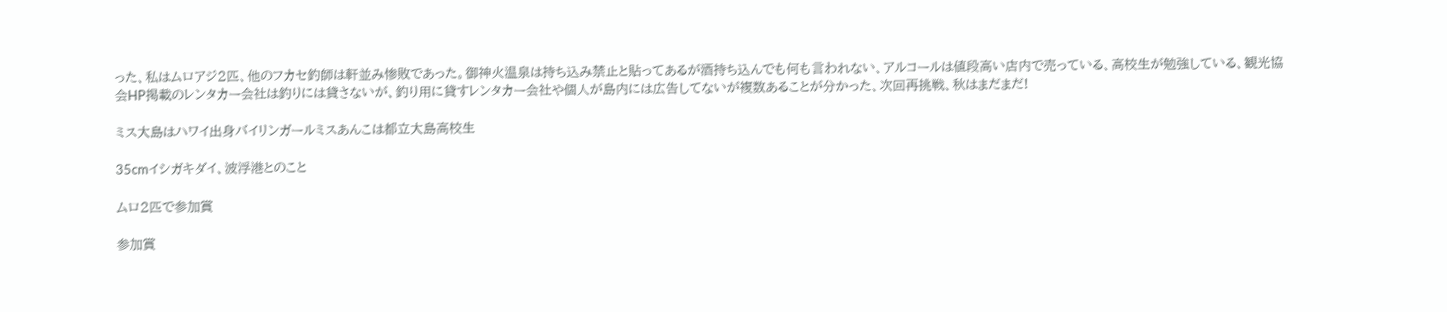った、私はムロアジ2匹、他のフカセ釣師は軒並み惨敗であった。御神火温泉は持ち込み禁止と貼ってあるが酒持ち込んでも何も言われない、アルコールは値段高い店内で売っている、高校生が勉強している、観光協会HP掲載のレンタカー会社は釣りには貸さないが、釣り用に貸すレンタカー会社や個人が島内には広告してないが複数あることが分かった、次回再挑戦、秋はまだまだ!

ミス大島はハワイ出身バイリンガールミスあんこは都立大島高校生

35cmイシガキダイ、波浮港とのこと

ムロ2匹で参加賞

参加賞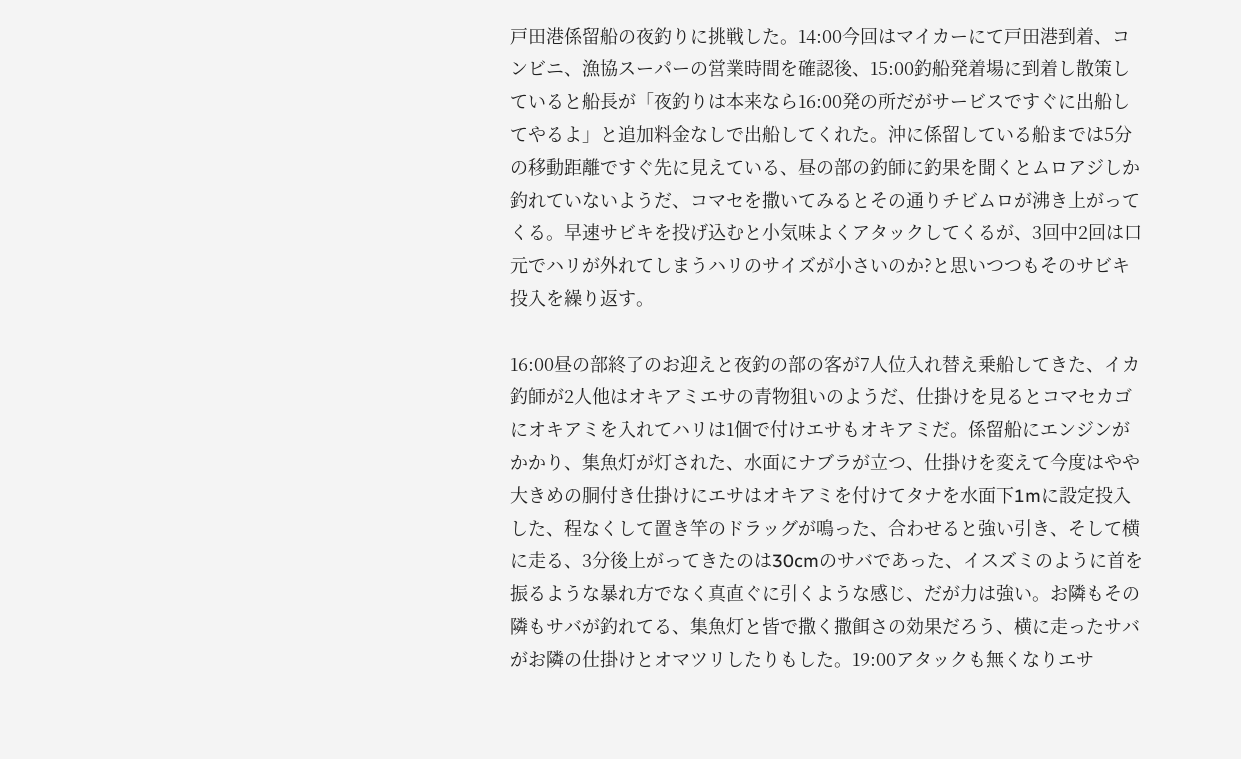戸田港係留船の夜釣りに挑戦した。14:00今回はマイカーにて戸田港到着、コンビニ、漁協スーパーの営業時間を確認後、15:00釣船発着場に到着し散策していると船長が「夜釣りは本来なら16:00発の所だがサービスですぐに出船してやるよ」と追加料金なしで出船してくれた。沖に係留している船までは5分の移動距離ですぐ先に見えている、昼の部の釣師に釣果を聞くとムロアジしか釣れていないようだ、コマセを撒いてみるとその通りチビムロが沸き上がってくる。早速サビキを投げ込むと小気味よくアタックしてくるが、3回中2回は口元でハリが外れてしまうハリのサイズが小さいのか?と思いつつもそのサビキ投入を繰り返す。

16:00昼の部終了のお迎えと夜釣の部の客が7人位入れ替え乗船してきた、イカ釣師が2人他はオキアミエサの青物狙いのようだ、仕掛けを見るとコマセカゴにオキアミを入れてハリは1個で付けエサもオキアミだ。係留船にエンジンがかかり、集魚灯が灯された、水面にナブラが立つ、仕掛けを変えて今度はやや大きめの胴付き仕掛けにエサはオキアミを付けてタナを水面下1mに設定投入した、程なくして置き竿のドラッグが鳴った、合わせると強い引き、そして横に走る、3分後上がってきたのは30cmのサバであった、イスズミのように首を振るような暴れ方でなく真直ぐに引くような感じ、だが力は強い。お隣もその隣もサバが釣れてる、集魚灯と皆で撒く撒餌さの効果だろう、横に走ったサバがお隣の仕掛けとオマツリしたりもした。19:00アタックも無くなりエサ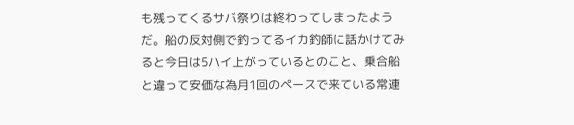も残ってくるサバ祭りは終わってしまったようだ。船の反対側で釣ってるイカ釣師に話かけてみると今日は5ハイ上がっているとのこと、乗合船と違って安価な為月1回のペースで来ている常連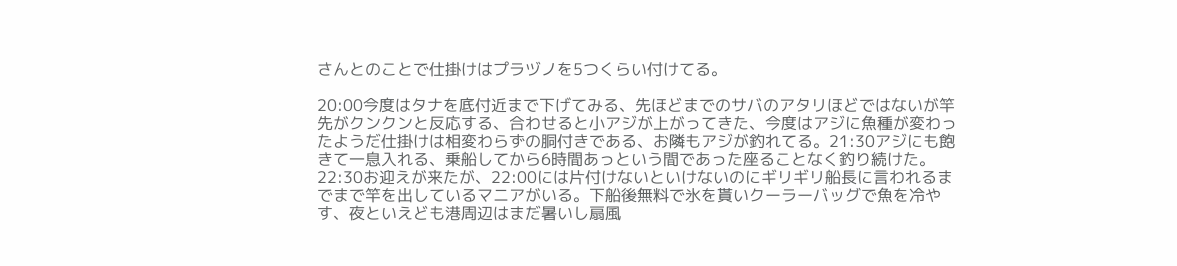さんとのことで仕掛けはプラヅノを5つくらい付けてる。

20:00今度はタナを底付近まで下げてみる、先ほどまでのサバのアタリほどではないが竿先がクンクンと反応する、合わせると小アジが上がってきた、今度はアジに魚種が変わったようだ仕掛けは相変わらずの胴付きである、お隣もアジが釣れてる。21:30アジにも飽きて一息入れる、乗船してから6時間あっという間であった座ることなく釣り続けた。22:30お迎えが来たが、22:00には片付けないといけないのにギリギリ船長に言われるまでまで竿を出しているマニアがいる。下船後無料で氷を貰いクーラーバッグで魚を冷やす、夜といえども港周辺はまだ暑いし扇風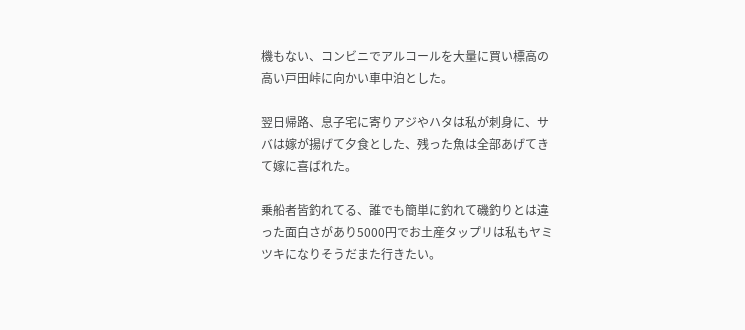機もない、コンビニでアルコールを大量に買い標高の高い戸田峠に向かい車中泊とした。

翌日帰路、息子宅に寄りアジやハタは私が刺身に、サバは嫁が揚げて夕食とした、残った魚は全部あげてきて嫁に喜ばれた。

乗船者皆釣れてる、誰でも簡単に釣れて磯釣りとは違った面白さがあり5000円でお土産タップリは私もヤミツキになりそうだまた行きたい。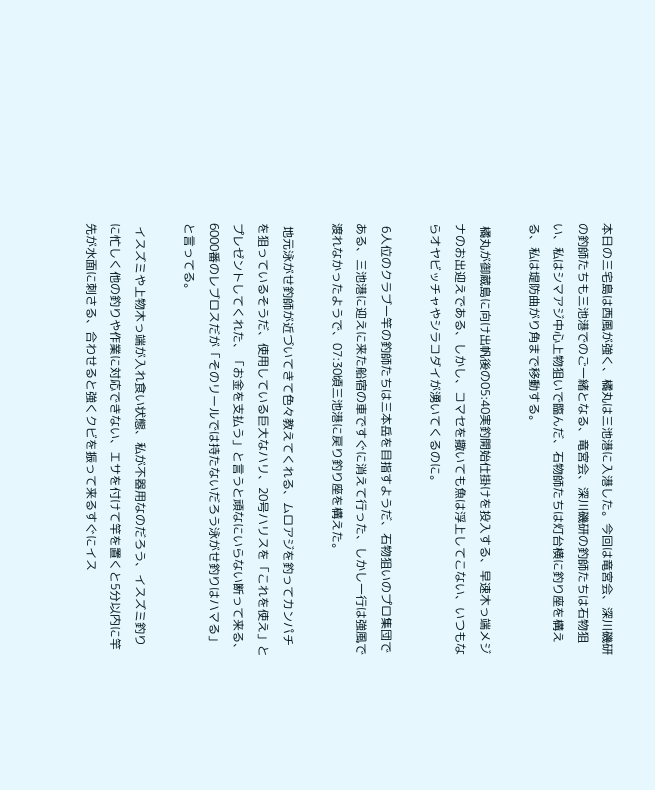本日の三宅島は西風が強く、橘丸は三池港に入港した。今回は竜宮会、深川磯研の釣師たちも三池港でのご一緒となる、竜宮会、深川磯研の釣師たちは石物狙い、私はシマアジ中心上物狙いで臨んだ、石物師たちは灯台横に釣り座を構える、私は堤防曲がり角まで移動する。

 橘丸が御蔵島に向け出帆後の05:40実釣開始仕掛けを投入する、早速木っ端メジナのお出迎えである、しかし、コマセを撒いても魚は浮上してこない、いつもならオヤビッチャやシラコダイが湧いてくるのに。

 6人位のクラブ一竿の釣師たちは三本岳を目指すようだ、石物狙いのプロ集団である、三池港に迎えに来た船宿の車ですぐに消えて行った、しかし一行は強風で渡れなかったようで、07:30頃三池港に戻り釣り座を構えた。

 地元泳がせ釣師が近づいてきて色々教えてくれる、ムロアジを釣ってカンパチを狙っているそうだ、使用している巨大なハリ、20号ハリスを「これを使え」とプレゼントしてくれた、「お金を支払う」と言うと頑なにいらない断って来る、6000番のレブロスだが「そのリールでは持たないだろう泳がせ釣りはハマる」と言ってる。

 イスズミや上物木っ端が入れ食い状態、私が不器用なのだろう、イスズミ釣りに忙しく他の釣りや作業に対応できない、エサを付けて竿を置くと5分以内に竿先が水面に刺さる、合わせると強くクビを振って来るすぐにイス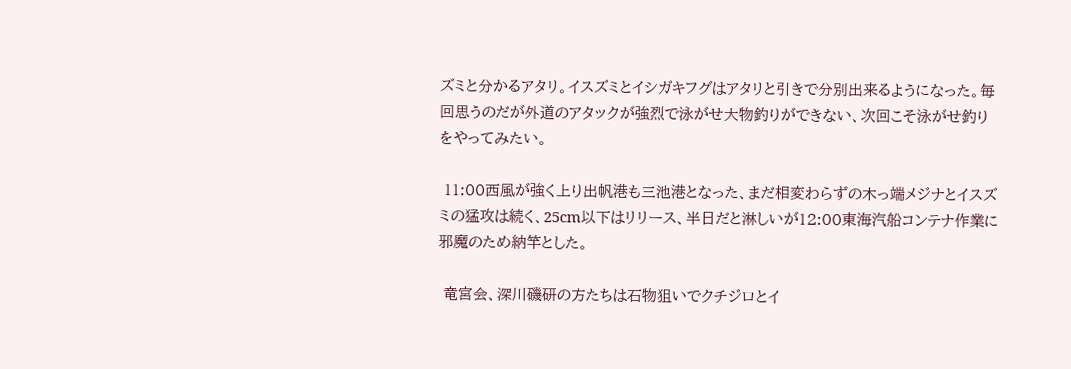ズミと分かるアタリ。イスズミとイシガキフグはアタリと引きで分別出来るようになった。毎回思うのだが外道のアタックが強烈で泳がせ大物釣りができない、次回こそ泳がせ釣りをやってみたい。

 11:00西風が強く上り出帆港も三池港となった、まだ相変わらずの木っ端メジナとイスズミの猛攻は続く、25cm以下はリリース、半日だと淋しいが12:00東海汽船コンテナ作業に邪魔のため納竿とした。

 竜宮会、深川磯研の方たちは石物狙いでクチジロとイ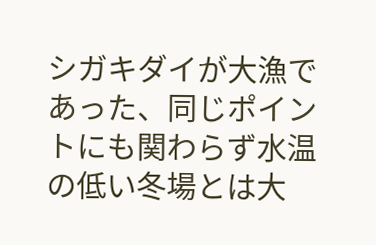シガキダイが大漁であった、同じポイントにも関わらず水温の低い冬場とは大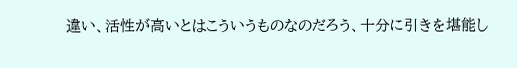違い、活性が高いとはこういうものなのだろう、十分に引きを堪能し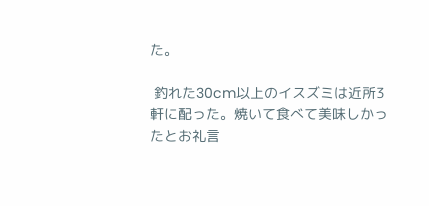た。

 釣れた30cm以上のイスズミは近所3軒に配った。焼いて食べて美味しかったとお礼言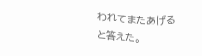われてまたあげると答えた。